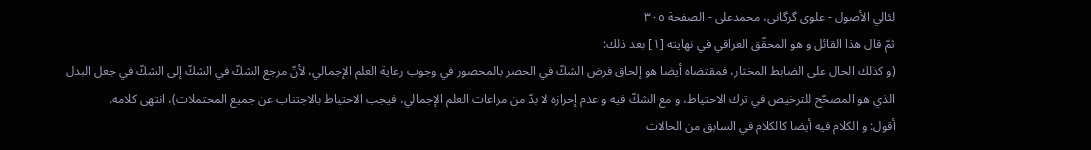لئالي الأصول - علوی گرگانی، محمدعلی - الصفحة ٣٠٥
ثمّ قال هذا القائل و هو المحقّق العراقي في نهايته [١] بعد ذلك:
(و كذلك الحال على الضابط المختار، فمقتضاه أيضا هو إلحاق فرض الشكّ في الحصر بالمحصور في وجوب رعاية العلم الإجمالي، لأنّ مرجع الشكّ في الشكّ إلى الشكّ في جعل البدل الذي هو المصحّح للترخيص في ترك الاحتياط، و مع الشكّ فيه و عدم إحرازه لا بدّ من مراعات العلم الإجمالي، فيجب الاحتياط بالاجتناب عن جميع المحتملات)، انتهى كلامه.
أقول: و الكلام فيه أيضا كالكلام في السابق من الحالات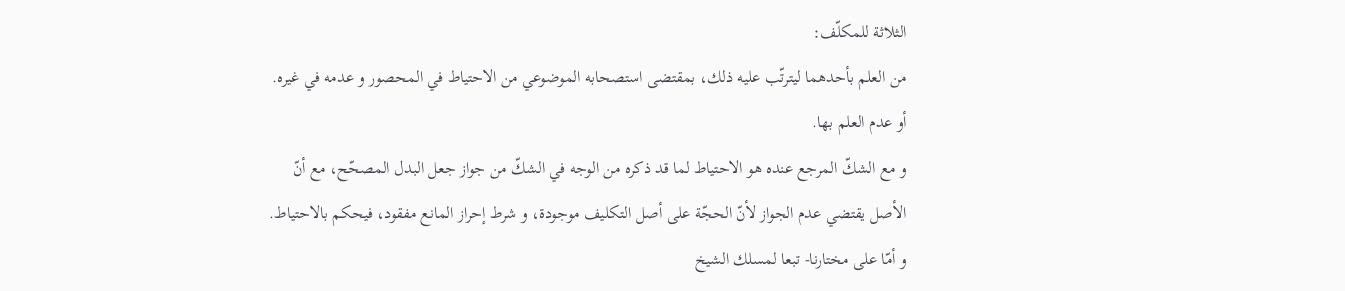الثلاثة للمكلّف:
من العلم بأحدهما ليترتّب عليه ذلك، بمقتضى استصحابه الموضوعي من الاحتياط في المحصور و عدمه في غيره.
أو عدم العلم بها.
و مع الشكّ المرجع عنده هو الاحتياط لما قد ذكره من الوجه في الشكّ من جواز جعل البدل المصحّح، مع أنّ الأصل يقتضي عدم الجواز لأنّ الحجّة على أصل التكليف موجودة، و شرط إحراز المانع مفقود، فيحكم بالاحتياط.
و أمّا على مختارنا- تبعا لمسلك الشيخ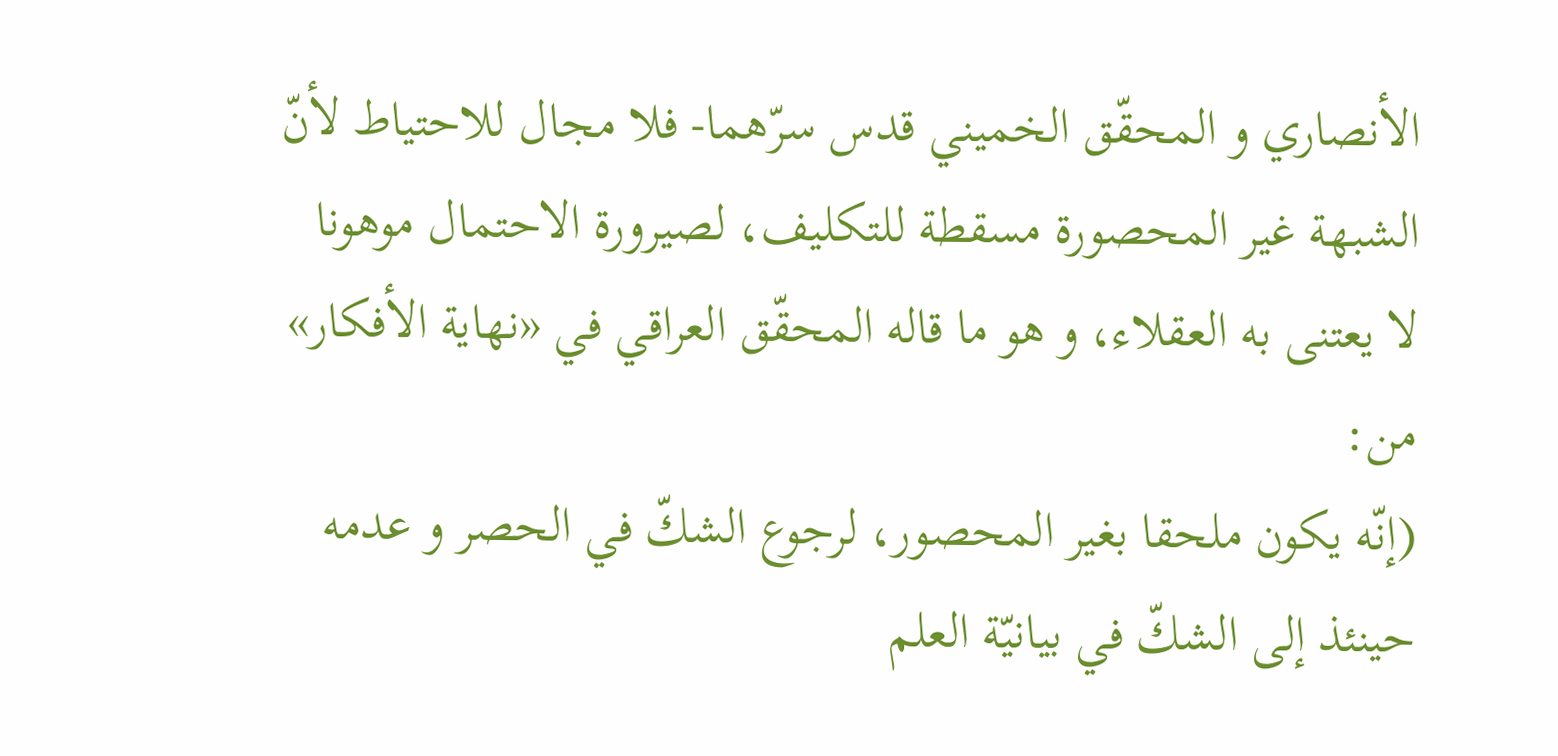الأنصاري و المحقّق الخميني قدس سرّهما- فلا مجال للاحتياط لأنّ الشبهة غير المحصورة مسقطة للتكليف، لصيرورة الاحتمال موهونا لا يعتنى به العقلاء، و هو ما قاله المحقّق العراقي في «نهاية الأفكار» من:
(إنّه يكون ملحقا بغير المحصور، لرجوع الشكّ في الحصر و عدمه حينئذ إلى الشكّ في بيانيّة العلم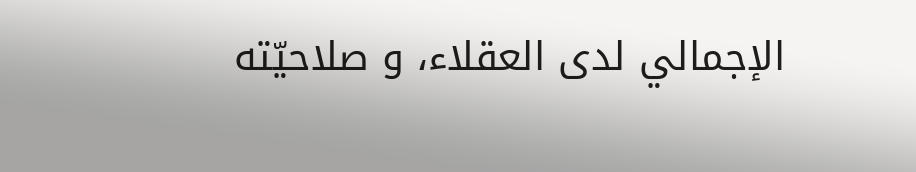الإجمالي لدى العقلاء، و صلاحيّته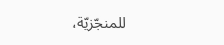للمنجّزيّة،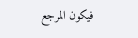فيكون المرجع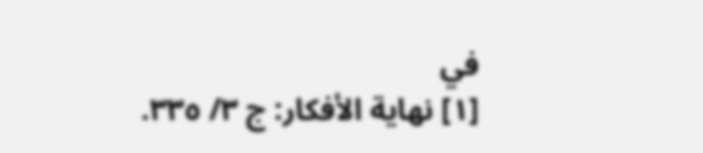في
[١] نهاية الأفكار: ج ٣/ ٣٣٥.